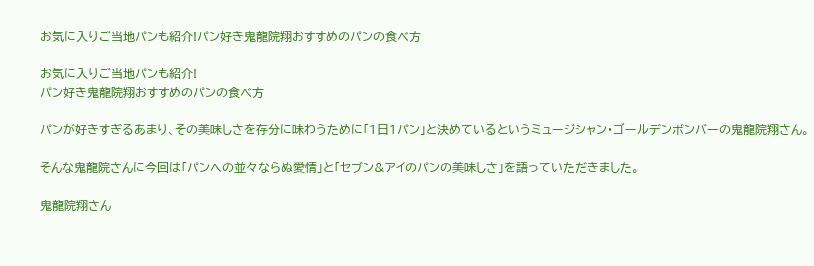お気に入りご当地パンも紹介!パン好き鬼龍院翔おすすめのパンの食べ方

お気に入りご当地パンも紹介!
パン好き鬼龍院翔おすすめのパンの食べ方

パンが好きすぎるあまり、その美味しさを存分に味わうために「1日1パン」と決めているというミュージシャン・ゴールデンボンバーの鬼龍院翔さん。

そんな鬼龍院さんに今回は「パンへの並々ならぬ愛情」と「セブン&アイのパンの美味しさ」を語っていただきました。

鬼龍院翔さん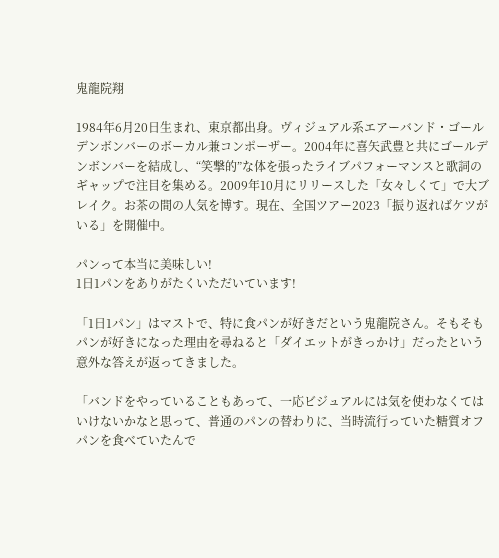鬼龍院翔

1984年6月20日生まれ、東京都出身。ヴィジュアル系エアーバンド・ゴールデンボンバーのボーカル兼コンポーザー。2004年に喜矢武豊と共にゴールデンボンバーを結成し、“笑撃的”な体を張ったライブパフォーマンスと歌詞のギャップで注目を集める。2009年10月にリリースした「女々しくて」で大ブレイク。お茶の間の人気を博す。現在、全国ツアー2023「振り返ればケツがいる」を開催中。

パンって本当に美味しい!
1日1パンをありがたくいただいています!

「1日1パン」はマストで、特に食パンが好きだという鬼龍院さん。そもそもパンが好きになった理由を尋ねると「ダイエットがきっかけ」だったという意外な答えが返ってきました。

「バンドをやっていることもあって、一応ビジュアルには気を使わなくてはいけないかなと思って、普通のパンの替わりに、当時流行っていた糖質オフパンを食べていたんで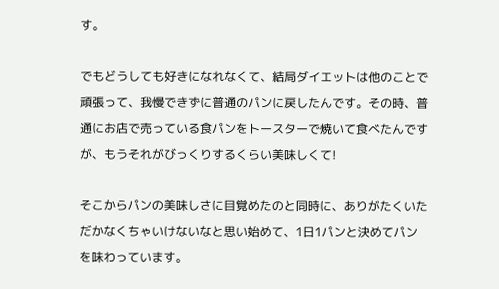す。

でもどうしても好きになれなくて、結局ダイエットは他のことで頑張って、我慢できずに普通のパンに戻したんです。その時、普通にお店で売っている食パンをトースターで焼いて食べたんですが、もうそれがびっくりするくらい美味しくて!

そこからパンの美味しさに目覚めたのと同時に、ありがたくいただかなくちゃいけないなと思い始めて、1日1パンと決めてパンを味わっています。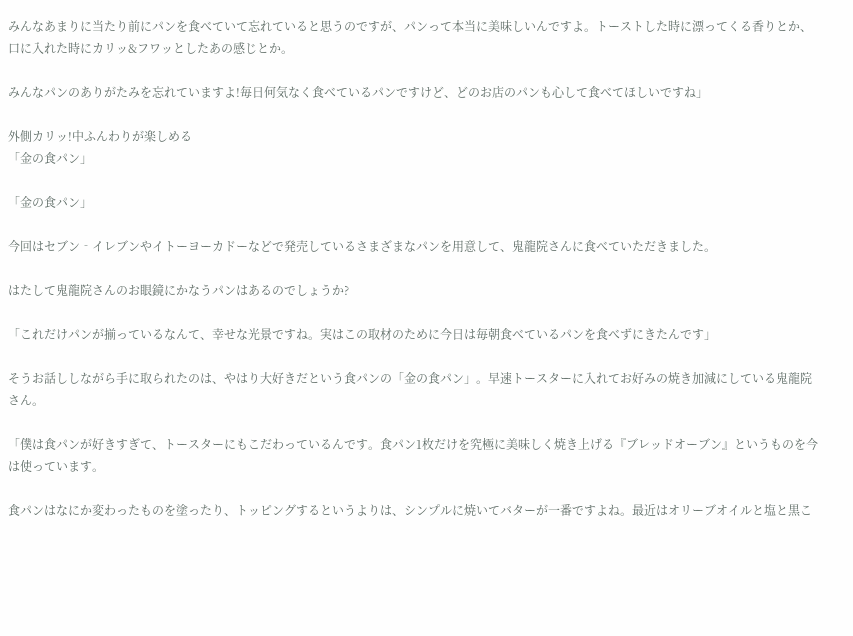みんなあまりに当たり前にパンを食べていて忘れていると思うのですが、パンって本当に美味しいんですよ。トーストした時に漂ってくる香りとか、口に入れた時にカリッ&フワッとしたあの感じとか。

みんなパンのありがたみを忘れていますよ!毎日何気なく食べているパンですけど、どのお店のパンも心して食べてほしいですね」

外側カリッ!中ふんわりが楽しめる
「金の食パン」

「金の食パン」

今回はセブン‐イレブンやイトーヨーカドーなどで発売しているさまざまなパンを用意して、鬼龍院さんに食べていただきました。

はたして鬼龍院さんのお眼鏡にかなうパンはあるのでしょうか?

「これだけパンが揃っているなんて、幸せな光景ですね。実はこの取材のために今日は毎朝食べているパンを食べずにきたんです」

そうお話ししながら手に取られたのは、やはり大好きだという食パンの「金の食パン」。早速トースターに入れてお好みの焼き加減にしている鬼龍院さん。

「僕は食パンが好きすぎて、トースターにもこだわっているんです。食パン1枚だけを究極に美味しく焼き上げる『ブレッドオーブン』というものを今は使っています。

食パンはなにか変わったものを塗ったり、トッピングするというよりは、シンプルに焼いてバターが一番ですよね。最近はオリーブオイルと塩と黒こ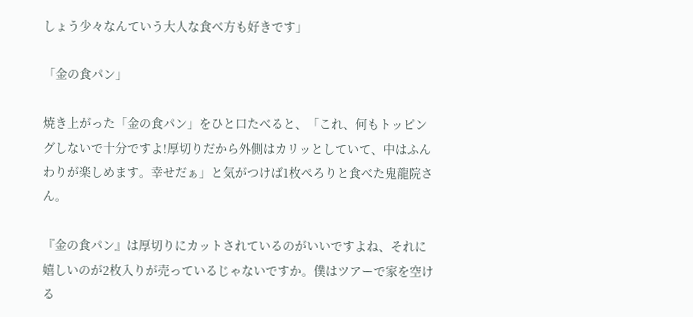しょう少々なんていう大人な食べ方も好きです」

「金の食パン」

焼き上がった「金の食パン」をひと口たべると、「これ、何もトッピングしないで十分ですよ!厚切りだから外側はカリッとしていて、中はふんわりが楽しめます。幸せだぁ」と気がつけば1枚ぺろりと食べた鬼龍院さん。

『金の食パン』は厚切りにカットされているのがいいですよね、それに嬉しいのが2枚入りが売っているじゃないですか。僕はツアーで家を空ける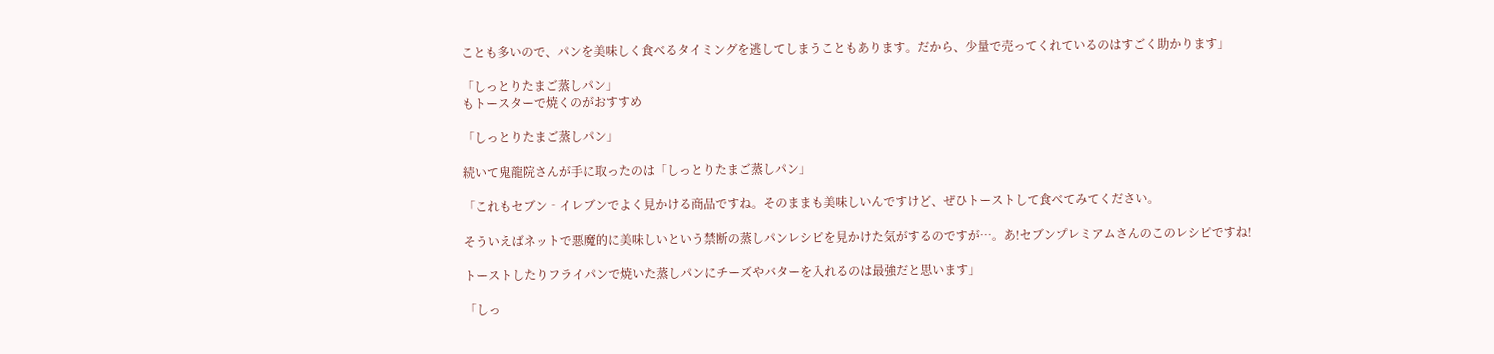ことも多いので、パンを美味しく食べるタイミングを逃してしまうこともあります。だから、少量で売ってくれているのはすごく助かります」

「しっとりたまご蒸しパン」
もトースターで焼くのがおすすめ

「しっとりたまご蒸しパン」

続いて鬼龍院さんが手に取ったのは「しっとりたまご蒸しパン」

「これもセブン‐イレブンでよく見かける商品ですね。そのままも美味しいんですけど、ぜひトーストして食べてみてください。

そういえばネットで悪魔的に美味しいという禁断の蒸しパンレシピを見かけた気がするのですが…。あ!セブンプレミアムさんのこのレシピですね!

トーストしたりフライパンで焼いた蒸しパンにチーズやバターを入れるのは最強だと思います」

「しっ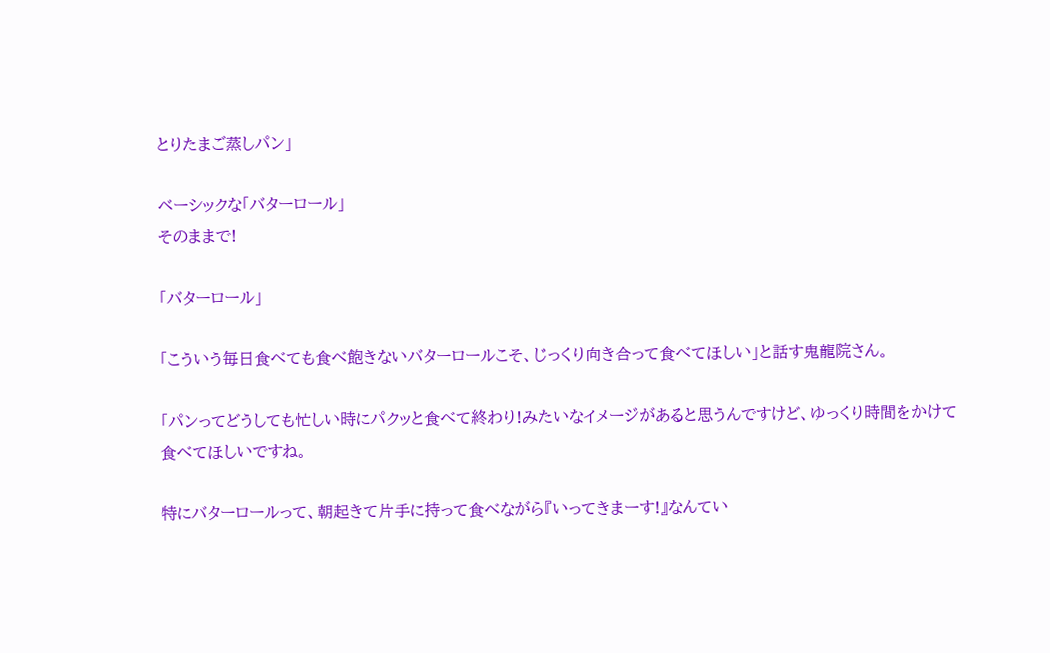とりたまご蒸しパン」

ベーシックな「バターロール」
そのままで!

「バターロール」

「こういう毎日食べても食べ飽きないバターロールこそ、じっくり向き合って食べてほしい」と話す鬼龍院さん。

「パンってどうしても忙しい時にパクッと食べて終わり!みたいなイメージがあると思うんですけど、ゆっくり時間をかけて食べてほしいですね。

特にバターロールって、朝起きて片手に持って食べながら『いってきまーす!』なんてい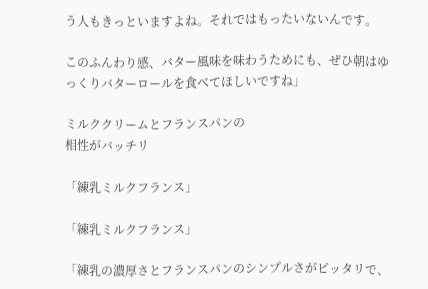う人もきっといますよね。それではもったいないんです。

このふんわり感、バター風味を味わうためにも、ぜひ朝はゆっくりバターロールを食べてほしいですね」

ミルククリームとフランスパンの
相性がバッチリ

「練乳ミルクフランス」

「練乳ミルクフランス」

「練乳の濃厚さとフランスパンのシンプルさがピッタリで、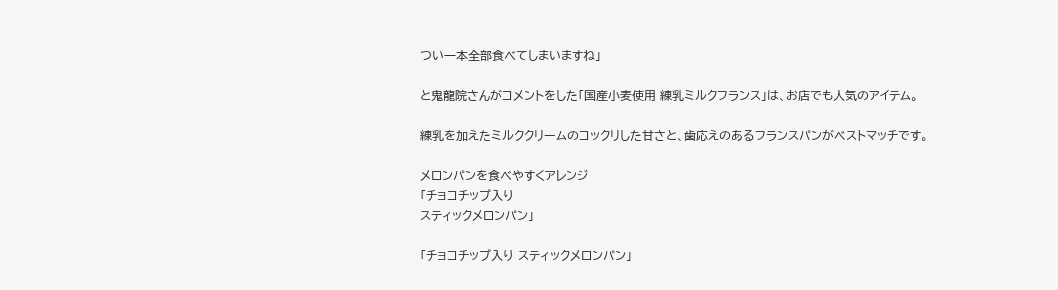つい一本全部食べてしまいますね」

と鬼龍院さんがコメントをした「国産小麦使用 練乳ミルクフランス」は、お店でも人気のアイテム。

練乳を加えたミルククリームのコックリした甘さと、歯応えのあるフランスパンがベストマッチです。

メロンパンを食べやすくアレンジ
「チョコチップ入り
スティックメロンパン」

「チョコチップ入り スティックメロンパン」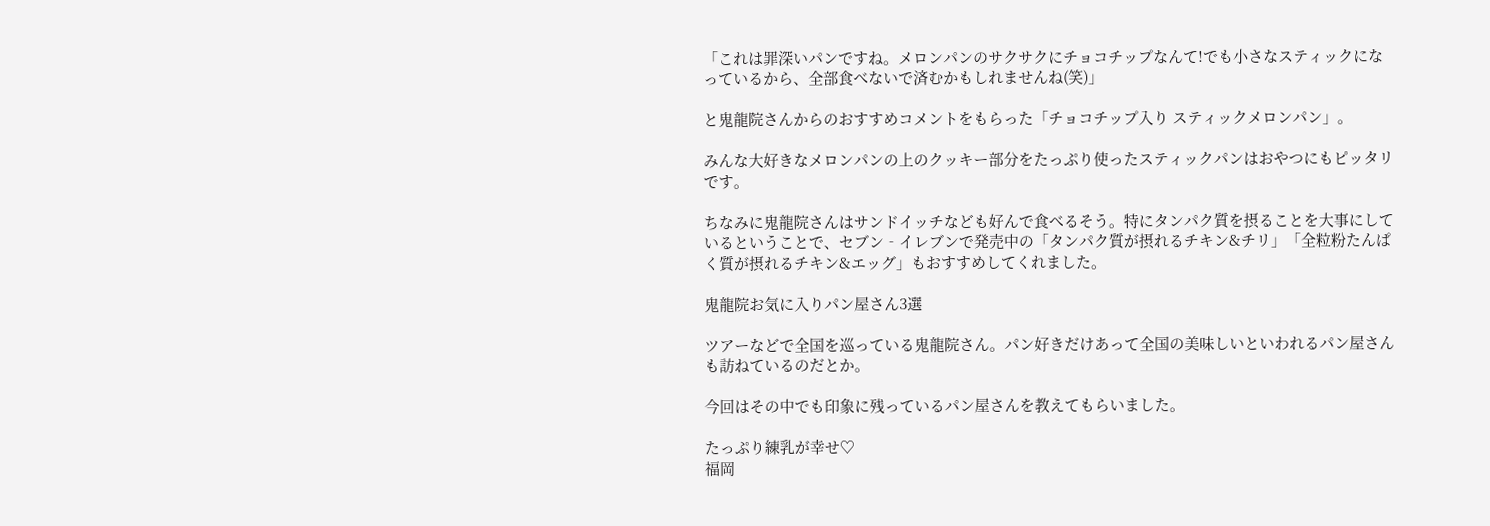「これは罪深いパンですね。メロンパンのサクサクにチョコチップなんて!でも小さなスティックになっているから、全部食べないで済むかもしれませんね(笑)」

と鬼龍院さんからのおすすめコメントをもらった「チョコチップ入り スティックメロンパン」。

みんな大好きなメロンパンの上のクッキー部分をたっぷり使ったスティックパンはおやつにもピッタリです。

ちなみに鬼龍院さんはサンドイッチなども好んで食べるそう。特にタンパク質を摂ることを大事にしているということで、セブン‐イレブンで発売中の「タンパク質が摂れるチキン&チリ」「全粒粉たんぱく質が摂れるチキン&エッグ」もおすすめしてくれました。

鬼龍院お気に入りパン屋さん3選

ツアーなどで全国を巡っている鬼龍院さん。パン好きだけあって全国の美味しいといわれるパン屋さんも訪ねているのだとか。

今回はその中でも印象に残っているパン屋さんを教えてもらいました。

たっぷり練乳が幸せ♡
福岡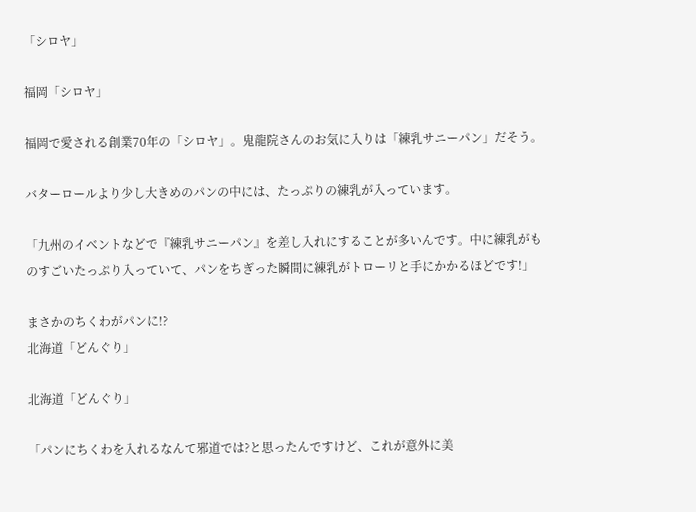「シロヤ」

福岡「シロヤ」

福岡で愛される創業70年の「シロヤ」。鬼龍院さんのお気に入りは「練乳サニーパン」だそう。

バターロールより少し大きめのパンの中には、たっぷりの練乳が入っています。

「九州のイベントなどで『練乳サニーパン』を差し入れにすることが多いんです。中に練乳がものすごいたっぷり入っていて、パンをちぎった瞬間に練乳がトローリと手にかかるほどです!」

まさかのちくわがパンに!?
北海道「どんぐり」

北海道「どんぐり」

「パンにちくわを入れるなんて邪道では?と思ったんですけど、これが意外に美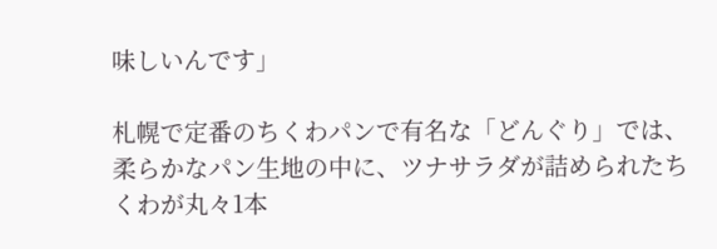味しいんです」

札幌で定番のちくわパンで有名な「どんぐり」では、柔らかなパン生地の中に、ツナサラダが詰められたちくわが丸々1本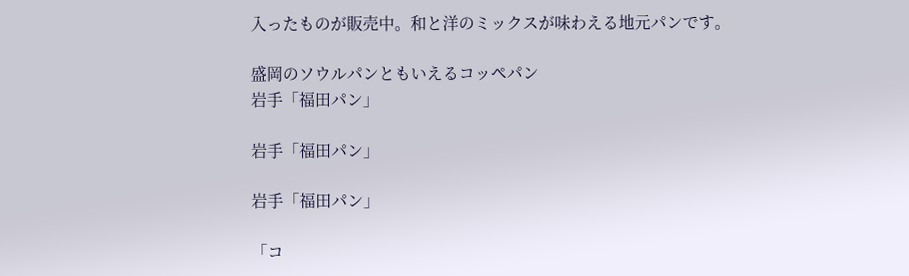入ったものが販売中。和と洋のミックスが味わえる地元パンです。

盛岡のソウルパンともいえるコッペパン
岩手「福田パン」

岩手「福田パン」

岩手「福田パン」

「コ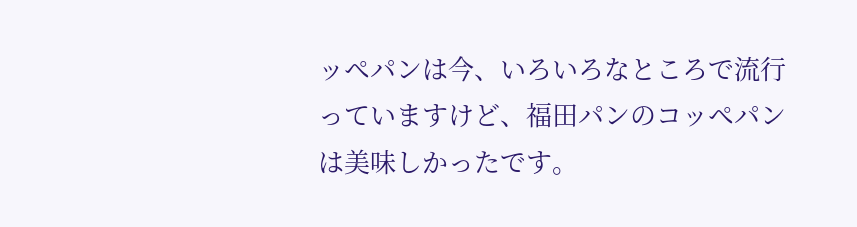ッペパンは今、いろいろなところで流行っていますけど、福田パンのコッペパンは美味しかったです。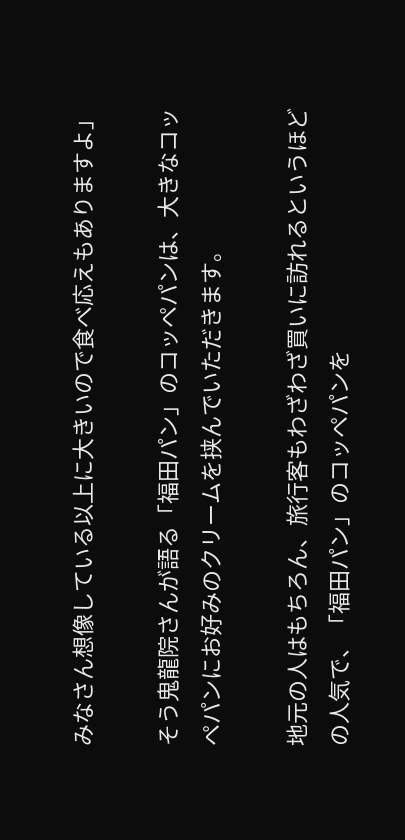みなさん想像している以上に大きいので食べ応えもありますよ」

そう鬼龍院さんが語る「福田パン」のコッペパンは、大きなコッペパンにお好みのクリームを挟んでいただきます。

地元の人はもちろん、旅行客もわざわざ買いに訪れるというほどの人気で、「福田パン」のコッペパンを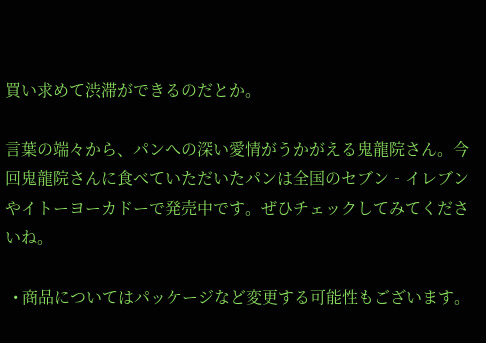買い求めて渋滞ができるのだとか。

言葉の端々から、パンへの深い愛情がうかがえる鬼龍院さん。今回鬼龍院さんに食べていただいたパンは全国のセブン‐イレブンやイトーヨーカドーで発売中です。ぜひチェックしてみてくださいね。

  • 商品についてはパッケージなど変更する可能性もございます。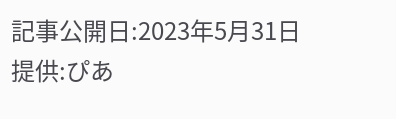記事公開日:2023年5月31日
提供:ぴあ